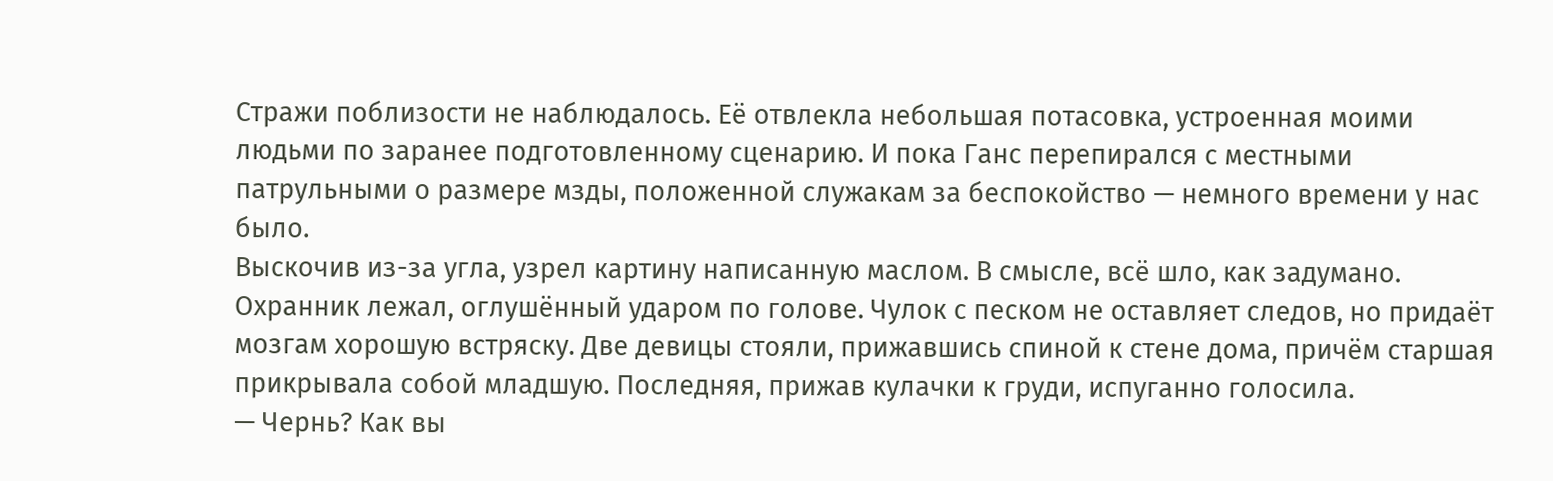Стражи поблизости не наблюдалось. Её отвлекла небольшая потасовка, устроенная моими людьми по заранее подготовленному сценарию. И пока Ганс перепирался с местными патрульными о размере мзды, положенной служакам за беспокойство — немного времени у нас было.
Выскочив из-за угла, узрел картину написанную маслом. В смысле, всё шло, как задумано. Охранник лежал, оглушённый ударом по голове. Чулок с песком не оставляет следов, но придаёт мозгам хорошую встряску. Две девицы стояли, прижавшись спиной к стене дома, причём старшая прикрывала собой младшую. Последняя, прижав кулачки к груди, испуганно голосила.
— Чернь? Как вы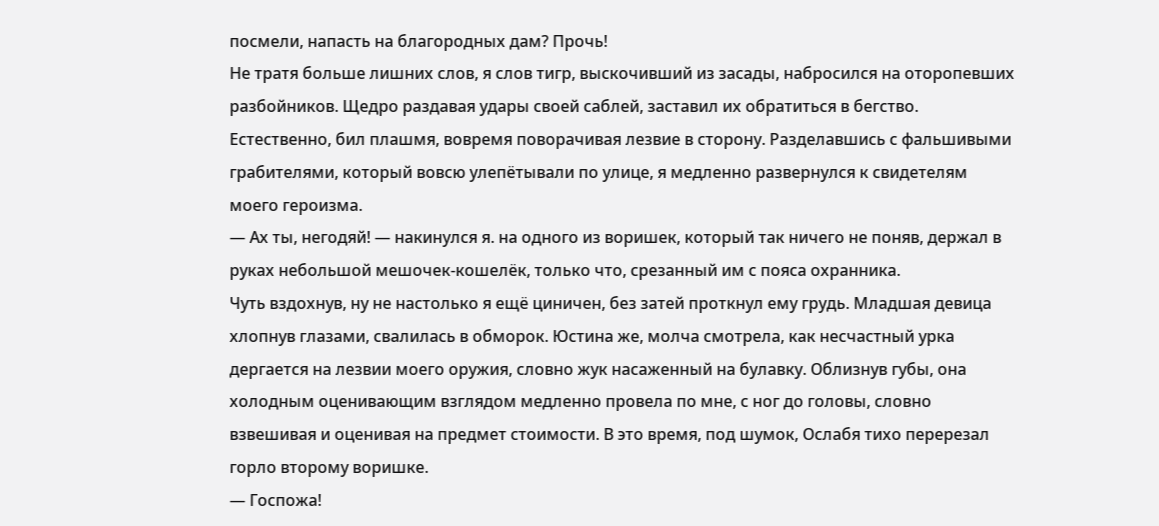посмели, напасть на благородных дам? Прочь!
Не тратя больше лишних слов, я слов тигр, выскочивший из засады, набросился на оторопевших разбойников. Щедро раздавая удары своей саблей, заставил их обратиться в бегство. Естественно, бил плашмя, вовремя поворачивая лезвие в сторону. Разделавшись с фальшивыми грабителями, который вовсю улепётывали по улице, я медленно развернулся к свидетелям моего героизма.
— Ах ты, негодяй! — накинулся я. на одного из воришек, который так ничего не поняв, держал в руках небольшой мешочек-кошелёк, только что, срезанный им с пояса охранника.
Чуть вздохнув, ну не настолько я ещё циничен, без затей проткнул ему грудь. Младшая девица хлопнув глазами, свалилась в обморок. Юстина же, молча смотрела, как несчастный урка дергается на лезвии моего оружия, словно жук насаженный на булавку. Облизнув губы, она холодным оценивающим взглядом медленно провела по мне, с ног до головы, словно взвешивая и оценивая на предмет стоимости. В это время, под шумок, Ослабя тихо перерезал горло второму воришке.
— Госпожа!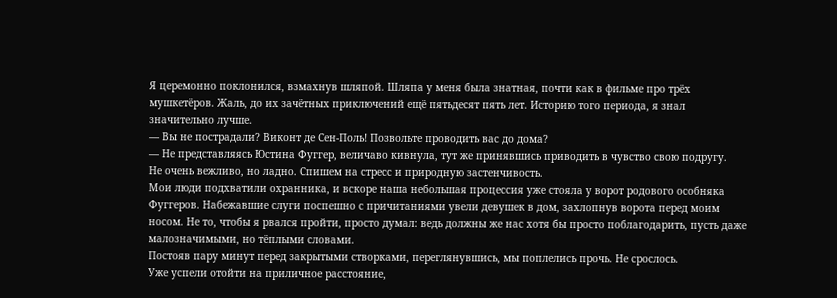Я церемонно поклонился, взмахнув шляпой. Шляпа у меня была знатная, почти как в фильме про трёх мушкетёров. Жаль, до их зачётных приключений ещё пятьдесят пять лет. Историю того периода, я знал значительно лучше.
— Вы не пострадали? Виконт де Сен-Поль! Позвольте проводить вас до дома?
— Не представляясь Юстина Фуггер, величаво кивнула, тут же принявшись приводить в чувство свою подругу.
Не очень вежливо, но ладно. Спишем на стресс и природную застенчивость.
Мои люди подхватили охранника, и вскоре наша небольшая процессия уже стояла у ворот родового особняка Фуггеров. Набежавшие слуги поспешно с причитаниями увели девушек в дом, захлопнув ворота перед моим носом. Не то, чтобы я рвался пройти, просто думал: ведь должны же нас хотя бы просто поблагодарить, пусть даже малозначимыми, но тёплыми словами.
Постояв пару минут перед закрытыми створками, переглянувшись, мы поплелись прочь. Не срослось.
Уже успели отойти на приличное расстояние,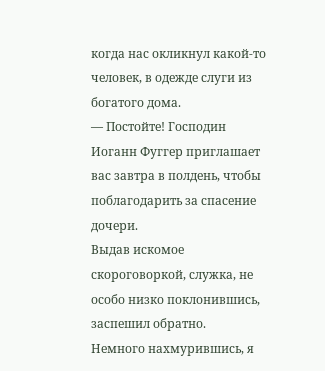когда нас окликнул какой-то человек, в одежде слуги из богатого дома.
— Постойте! Господин Иоганн Фуггер приглашает вас завтра в полдень, чтобы поблагодарить за спасение дочери.
Выдав искомое скороговоркой, служка, не особо низко поклонившись, заспешил обратно.
Немного нахмурившись, я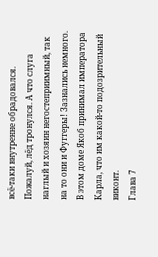всё-таки внутренне обрадовался.
Пожалуй, лёд тронулся. А что слуга наглый и хозяин негостеприимный, так на то они и Фуггеры! Зазнались немного. В этом доме Якоб принимал императора Карла, что им какой-то подозрительный виконт.
Глава 7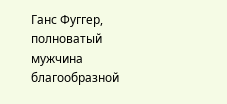Ганс Фуггер, полноватый мужчина благообразной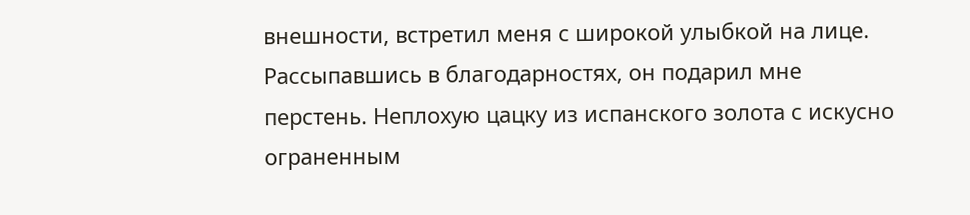внешности, встретил меня с широкой улыбкой на лице. Рассыпавшись в благодарностях, он подарил мне перстень. Неплохую цацку из испанского золота с искусно ограненным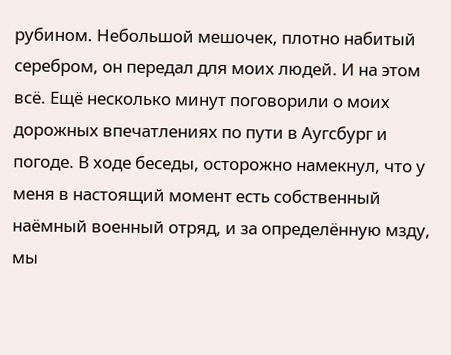рубином. Небольшой мешочек, плотно набитый серебром, он передал для моих людей. И на этом всё. Ещё несколько минут поговорили о моих дорожных впечатлениях по пути в Аугсбург и погоде. В ходе беседы, осторожно намекнул, что у меня в настоящий момент есть собственный наёмный военный отряд, и за определённую мзду, мы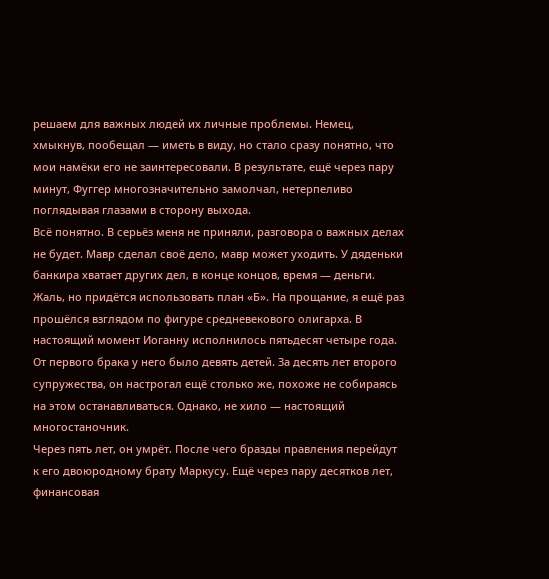решаем для важных людей их личные проблемы. Немец, хмыкнув, пообещал — иметь в виду, но стало сразу понятно, что мои намёки его не заинтересовали. В результате, ещё через пару минут, Фуггер многозначительно замолчал, нетерпеливо поглядывая глазами в сторону выхода.
Всё понятно. В серьёз меня не приняли, разговора о важных делах не будет. Мавр сделал своё дело, мавр может уходить. У дяденьки банкира хватает других дел, в конце концов, время — деньги.
Жаль, но придётся использовать план «Б». На прощание, я ещё раз прошёлся взглядом по фигуре средневекового олигарха. В настоящий момент Иоганну исполнилось пятьдесят четыре года. От первого брака у него было девять детей. За десять лет второго супружества, он настрогал ещё столько же, похоже не собираясь на этом останавливаться. Однако, не хило — настоящий многостаночник.
Через пять лет, он умрёт. После чего бразды правления перейдут к его двоюродному брату Маркусу. Ещё через пару десятков лет, финансовая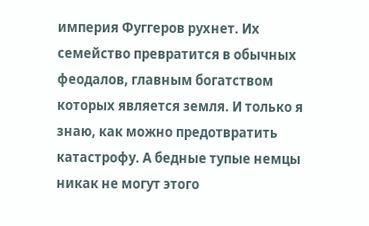империя Фуггеров рухнет. Их семейство превратится в обычных феодалов, главным богатством которых является земля. И только я знаю, как можно предотвратить катастрофу. А бедные тупые немцы никак не могут этого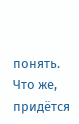понять. Что же, придётся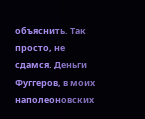объяснить. Так просто, не сдамся. Деньги Фуггеров, в моих наполеоновских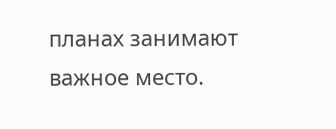планах занимают важное место.